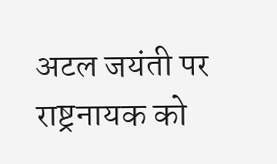अटल जयंती पर राष्ट्रनायक को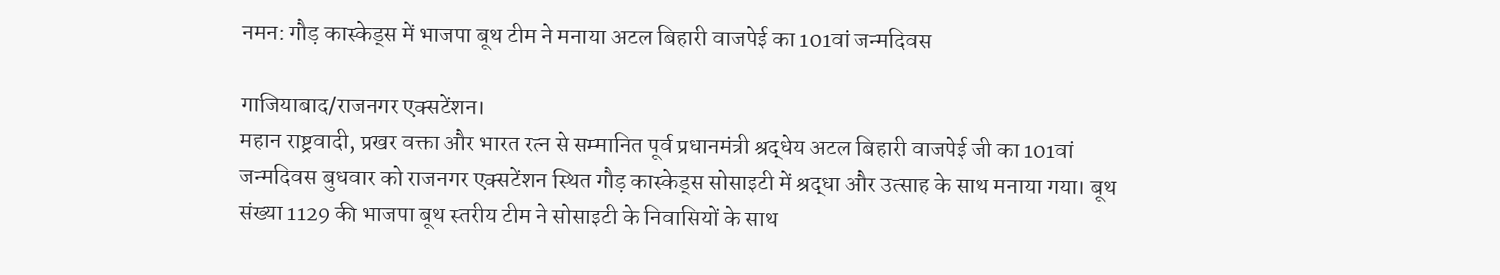नमन: गौड़ कास्केड्स में भाजपा बूथ टीम ने मनाया अटल बिहारी वाजपेई का 101वां जन्मदिवस

गाजियाबाद/राजनगर एक्सटेंशन।
महान राष्ट्रवादी, प्रखर वक्ता और भारत रत्न से सम्मानित पूर्व प्रधानमंत्री श्रद्धेय अटल बिहारी वाजपेई जी का 101वां जन्मदिवस बुधवार को राजनगर एक्सटेंशन स्थित गौड़ कास्केड्स सोसाइटी में श्रद्धा और उत्साह के साथ मनाया गया। बूथ संख्या 1129 की भाजपा बूथ स्तरीय टीम ने सोसाइटी के निवासियों के साथ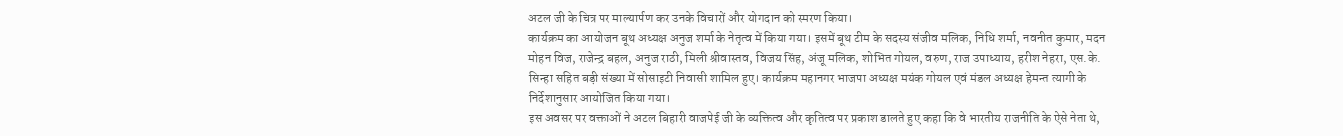अटल जी के चित्र पर माल्यार्पण कर उनके विचारों और योगदान को स्मरण किया।
कार्यक्रम का आयोजन बूथ अध्यक्ष अनुज शर्मा के नेतृत्व में किया गया। इसमें बूथ टीम के सदस्य संजीव मलिक, निधि शर्मा, नवनीत कुमार, मदन मोहन विज, राजेन्द्र बहल, अनुज राठी, मिली श्रीवास्तव, विजय सिंह, अंजू मलिक, शोभित गोयल, वरुण, राज उपाध्याय, हरीश नेहरा, एस.के. सिन्हा सहित बड़ी संख्या में सोसाइटी निवासी शामिल हुए। कार्यक्रम महानगर भाजपा अध्यक्ष मयंक गोयल एवं मंडल अध्यक्ष हेमन्त त्यागी के निर्देशानुसार आयोजित किया गया।
इस अवसर पर वक्ताओं ने अटल बिहारी वाजपेई जी के व्यक्तित्व और कृतित्व पर प्रकाश डालते हुए कहा कि वे भारतीय राजनीति के ऐसे नेता थे,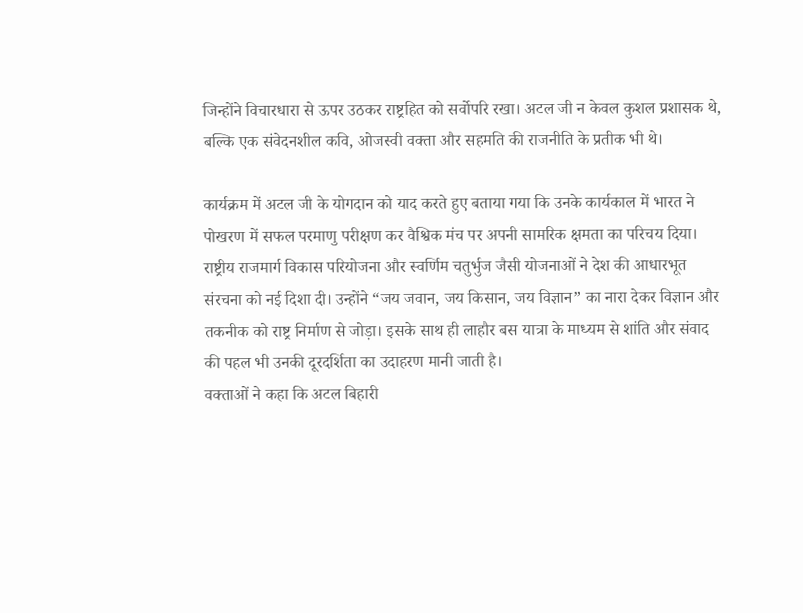जिन्होंने विचारधारा से ऊपर उठकर राष्ट्रहित को सर्वोपरि रखा। अटल जी न केवल कुशल प्रशासक थे, बल्कि एक संवेदनशील कवि, ओजस्वी वक्ता और सहमति की राजनीति के प्रतीक भी थे।

कार्यक्रम में अटल जी के योगदान को याद करते हुए बताया गया कि उनके कार्यकाल में भारत ने पोखरण में सफल परमाणु परीक्षण कर वैश्विक मंच पर अपनी सामरिक क्षमता का परिचय दिया। राष्ट्रीय राजमार्ग विकास परियोजना और स्वर्णिम चतुर्भुज जैसी योजनाओं ने देश की आधारभूत संरचना को नई दिशा दी। उन्होंने “जय जवान, जय किसान, जय विज्ञान” का नारा देकर विज्ञान और तकनीक को राष्ट्र निर्माण से जोड़ा। इसके साथ ही लाहौर बस यात्रा के माध्यम से शांति और संवाद की पहल भी उनकी दूरदर्शिता का उदाहरण मानी जाती है।
वक्ताओं ने कहा कि अटल बिहारी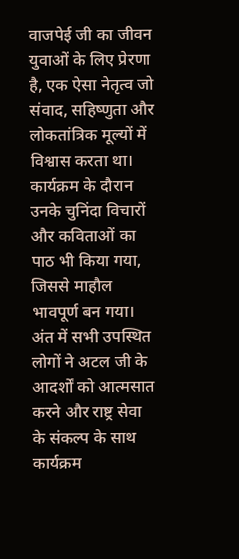वाजपेई जी का जीवन युवाओं के लिए प्रेरणा है, एक ऐसा नेतृत्व जो संवाद, सहिष्णुता और लोकतांत्रिक मूल्यों में विश्वास करता था। कार्यक्रम के दौरान उनके चुनिंदा विचारों और कविताओं का पाठ भी किया गया, जिससे माहौल भावपूर्ण बन गया।
अंत में सभी उपस्थित लोगों ने अटल जी के आदर्शों को आत्मसात करने और राष्ट्र सेवा के संकल्प के साथ कार्यक्रम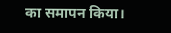का समापन किया।